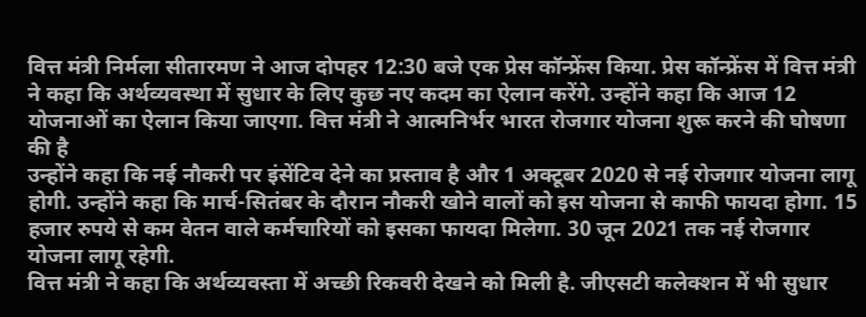वित्त मंत्री निर्मला सीतारमण ने आज दोपहर 12:30 बजे एक प्रेस कॉन्फ्रेंस किया. प्रेस कॉन्फ्रेंस में वित्त मंत्री ने कहा कि अर्थव्यवस्था में सुधार के लिए कुछ नए कदम का ऐलान करेंगे. उन्होंने कहा कि आज 12 योजनाओं का ऐलान किया जाएगा. वित्त मंत्री ने आत्मनिर्भर भारत रोजगार योजना शुरू करने की घोषणा की है
उन्होंने कहा कि नई नौकरी पर इंसेंटिव देने का प्रस्ताव है और 1 अक्टूबर 2020 से नई रोजगार योजना लागू होगी. उन्होंने कहा कि मार्च-सितंबर के दौरान नौकरी खोने वालों को इस योजना से काफी फायदा होगा. 15 हजार रुपये से कम वेतन वाले कर्मचारियों को इसका फायदा मिलेगा. 30 जून 2021 तक नई रोजगार योजना लागू रहेगी.
वित्त मंत्री ने कहा कि अर्थव्यवस्ता में अच्छी रिकवरी देखने को मिली है. जीएसटी कलेक्शन में भी सुधार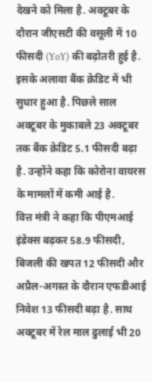देखने को मिला है. अक्टूबर के दौरान जीएसटी की वसूली में 10 फीसदी (YoY) की बढ़ोतरी हुई है. इसके अलावा बैंक क्रेडिट में भी सुधार हुआ है. पिछले साल अक्टूबर के मुकाबले 23 अक्टूबर तक बैंक क्रेडिट 5.1 फीसदी बढ़ा है. उन्होंने कहा कि कोरोना वायरस के मामलों में कमी आई है.
वित्त मंत्री ने कहा कि पीएमआई इंडेक्स बढ़कर 58.9 फीसदी, बिजली की खपत 12 फीसदी और अप्रैल-अगस्त के दौरान एफडीआई निवेश 13 फीसदी बढ़ा है. साथ अक्टूबर में रेल माल ढुलाई भी 20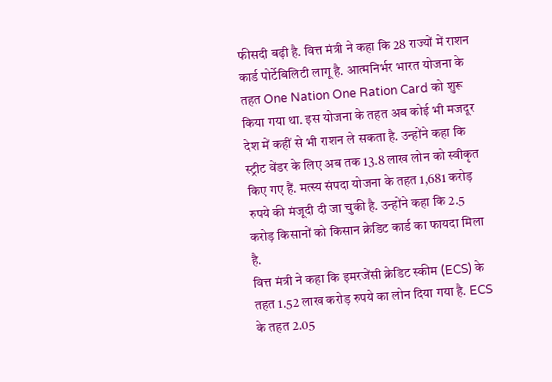फीसदी बढ़ी है. वित्त मंत्री ने कहा कि 28 राज्यों में राशन कार्ड पोर्टेबिलिटी लागू है. आत्मनिर्भर भारत योजना के तहत One Nation One Ration Card को शुरू किया गया था. इस योजना के तहत अब कोई भी मजदूर देश में कहीं से भी राशन ले सकता है. उन्होंने कहा कि स्ट्रीट वेंडर के लिए अब तक 13.8 लाख लोन को स्वीकृत किए गए हैं. मत्स्य संपदा योजना के तहत 1,681 करोड़ रुपये की मंजूदी दी जा चुकी है. उन्होंने कहा कि 2.5 करोड़ किसानों को किसान क्रेडिट कार्ड का फायदा मिला है.
वित्त मंत्री ने कहा कि इमरजेंसी क्रेडिट स्कीम (ECS) के तहत 1.52 लाख करोड़ रुपये का लोन दिया गया है. ECS के तहत 2.05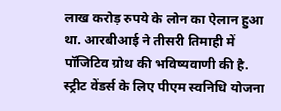लाख करोड़ रुपये के लोन का ऐलान हुआ था. आरबीआई ने तीसरी तिमाही में पॉजिटिव ग्रोथ की भविष्यवाणी की है. स्ट्रीट वेंडर्स के लिए पीएम स्वनिधि योजना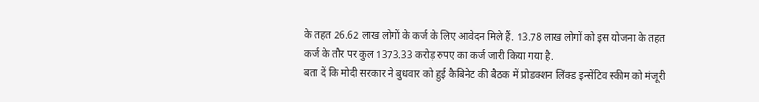के तहत 26.62 लाख लोगों के कर्ज के लिए आवेदन मिले हैं. 13.78 लाख लोगों को इस योजना के तहत कर्ज के तौर पर कुल 1373.33 करोड़ रुपए का कर्ज जारी किया गया है.
बता दें कि मोदी सरकार ने बुधवार को हुई कैबिनेट की बैठक में प्रोडक्शन लिंक्ड इन्सेंटिव स्कीम को मंजूरी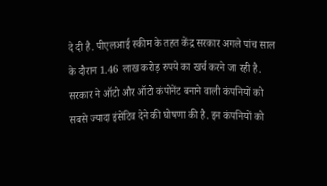दे दी है. पीएलआई स्कीम के तहत केंद्र सरकार अगले पांच साल के दौरान 1.46 लाख करोड़ रुपये का खर्च करने जा रही है. सरकार ने ऑटो और ऑटो कंपोनेंट बनाने वाली कंपनियों को सबसे ज्यादा इंसेंटिव देने की घोषणा की है. इन कंपनियों को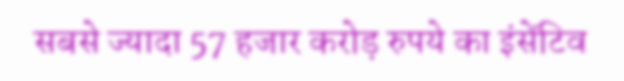सबसे ज्यादा 57 हजार करोड़ रुपये का इंसेंटिव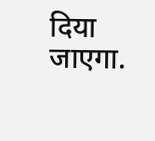दिया जाएगा.